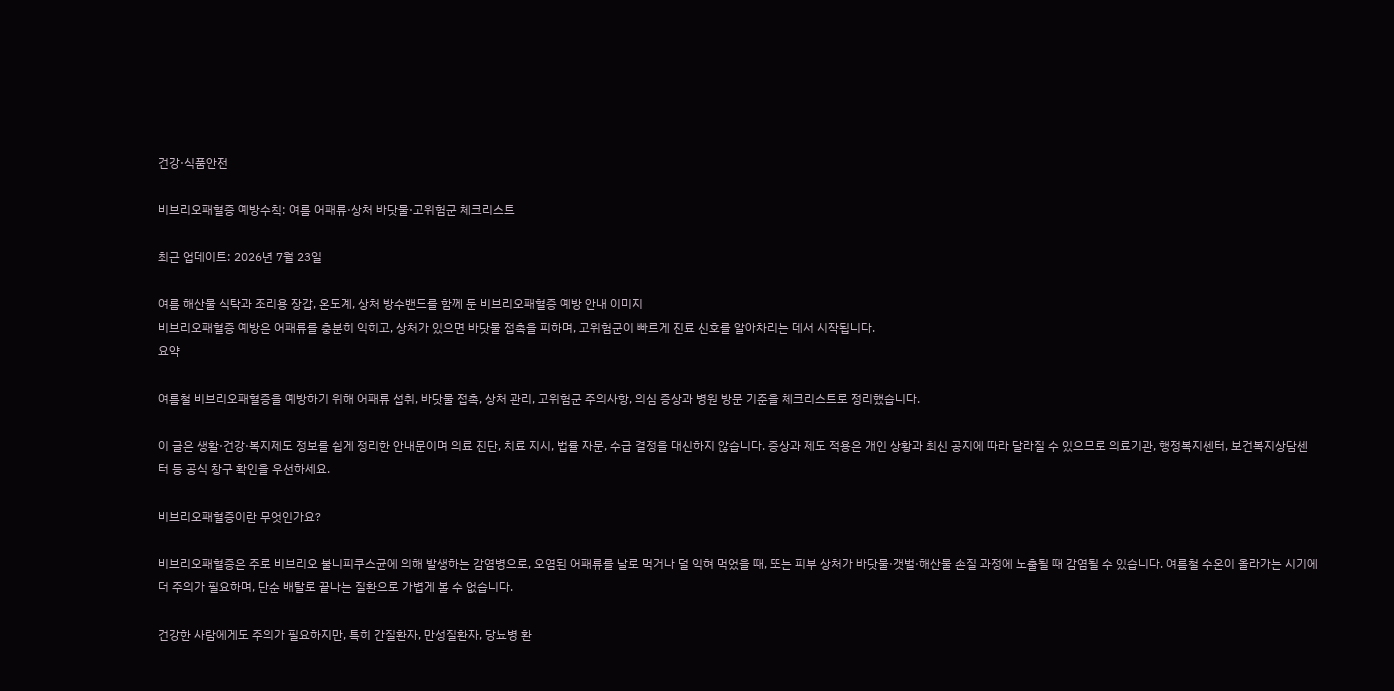건강·식품안전

비브리오패혈증 예방수칙: 여름 어패류·상처 바닷물·고위험군 체크리스트

최근 업데이트: 2026년 7월 23일

여름 해산물 식탁과 조리용 장갑, 온도계, 상처 방수밴드를 함께 둔 비브리오패혈증 예방 안내 이미지
비브리오패혈증 예방은 어패류를 충분히 익히고, 상처가 있으면 바닷물 접촉을 피하며, 고위험군이 빠르게 진료 신호를 알아차리는 데서 시작됩니다.
요약

여름철 비브리오패혈증을 예방하기 위해 어패류 섭취, 바닷물 접촉, 상처 관리, 고위험군 주의사항, 의심 증상과 병원 방문 기준을 체크리스트로 정리했습니다.

이 글은 생활·건강·복지제도 정보를 쉽게 정리한 안내문이며 의료 진단, 치료 지시, 법률 자문, 수급 결정을 대신하지 않습니다. 증상과 제도 적용은 개인 상황과 최신 공지에 따라 달라질 수 있으므로 의료기관, 행정복지센터, 보건복지상담센터 등 공식 창구 확인을 우선하세요.

비브리오패혈증이란 무엇인가요?

비브리오패혈증은 주로 비브리오 불니피쿠스균에 의해 발생하는 감염병으로, 오염된 어패류를 날로 먹거나 덜 익혀 먹었을 때, 또는 피부 상처가 바닷물·갯벌·해산물 손질 과정에 노출될 때 감염될 수 있습니다. 여름철 수온이 올라가는 시기에 더 주의가 필요하며, 단순 배탈로 끝나는 질환으로 가볍게 볼 수 없습니다.

건강한 사람에게도 주의가 필요하지만, 특히 간질환자, 만성질환자, 당뇨병 환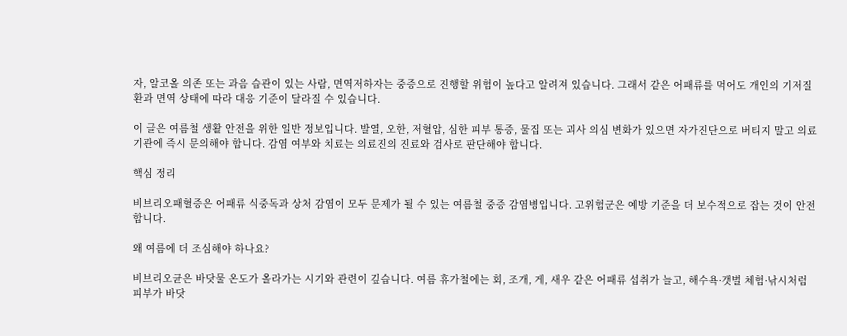자, 알코올 의존 또는 과음 습관이 있는 사람, 면역저하자는 중증으로 진행할 위험이 높다고 알려져 있습니다. 그래서 같은 어패류를 먹어도 개인의 기저질환과 면역 상태에 따라 대응 기준이 달라질 수 있습니다.

이 글은 여름철 생활 안전을 위한 일반 정보입니다. 발열, 오한, 저혈압, 심한 피부 통증, 물집 또는 괴사 의심 변화가 있으면 자가진단으로 버티지 말고 의료기관에 즉시 문의해야 합니다. 감염 여부와 치료는 의료진의 진료와 검사로 판단해야 합니다.

핵심 정리

비브리오패혈증은 어패류 식중독과 상처 감염이 모두 문제가 될 수 있는 여름철 중증 감염병입니다. 고위험군은 예방 기준을 더 보수적으로 잡는 것이 안전합니다.

왜 여름에 더 조심해야 하나요?

비브리오균은 바닷물 온도가 올라가는 시기와 관련이 깊습니다. 여름 휴가철에는 회, 조개, 게, 새우 같은 어패류 섭취가 늘고, 해수욕·갯벌 체험·낚시처럼 피부가 바닷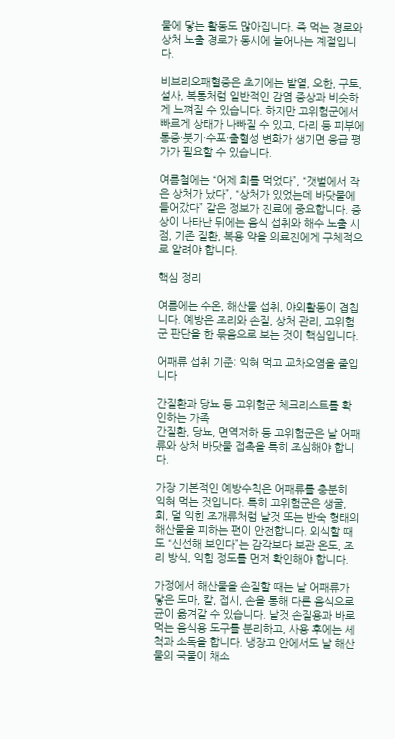물에 닿는 활동도 많아집니다. 즉 먹는 경로와 상처 노출 경로가 동시에 늘어나는 계절입니다.

비브리오패혈증은 초기에는 발열, 오한, 구토, 설사, 복통처럼 일반적인 감염 증상과 비슷하게 느껴질 수 있습니다. 하지만 고위험군에서 빠르게 상태가 나빠질 수 있고, 다리 등 피부에 통증·붓기·수포·출혈성 변화가 생기면 응급 평가가 필요할 수 있습니다.

여름철에는 “어제 회를 먹었다”, “갯벌에서 작은 상처가 났다”, “상처가 있었는데 바닷물에 들어갔다” 같은 정보가 진료에 중요합니다. 증상이 나타난 뒤에는 음식 섭취와 해수 노출 시점, 기존 질환, 복용 약을 의료진에게 구체적으로 알려야 합니다.

핵심 정리

여름에는 수온, 해산물 섭취, 야외활동이 겹칩니다. 예방은 조리와 손질, 상처 관리, 고위험군 판단을 한 묶음으로 보는 것이 핵심입니다.

어패류 섭취 기준: 익혀 먹고 교차오염을 줄입니다

간질환과 당뇨 등 고위험군 체크리스트를 확인하는 가족
간질환, 당뇨, 면역저하 등 고위험군은 날 어패류와 상처 바닷물 접촉을 특히 조심해야 합니다.

가장 기본적인 예방수칙은 어패류를 충분히 익혀 먹는 것입니다. 특히 고위험군은 생굴, 회, 덜 익힌 조개류처럼 날것 또는 반숙 형태의 해산물을 피하는 편이 안전합니다. 외식할 때도 “신선해 보인다”는 감각보다 보관 온도, 조리 방식, 익힘 정도를 먼저 확인해야 합니다.

가정에서 해산물을 손질할 때는 날 어패류가 닿은 도마, 칼, 접시, 손을 통해 다른 음식으로 균이 옮겨갈 수 있습니다. 날것 손질용과 바로 먹는 음식용 도구를 분리하고, 사용 후에는 세척과 소독을 합니다. 냉장고 안에서도 날 해산물의 국물이 채소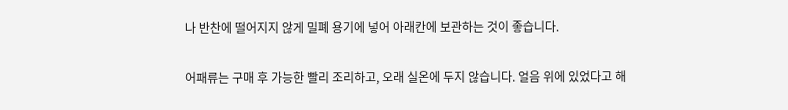나 반찬에 떨어지지 않게 밀폐 용기에 넣어 아래칸에 보관하는 것이 좋습니다.

어패류는 구매 후 가능한 빨리 조리하고, 오래 실온에 두지 않습니다. 얼음 위에 있었다고 해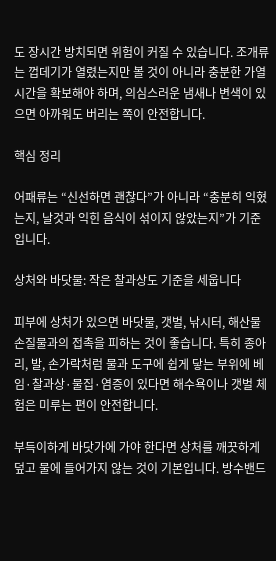도 장시간 방치되면 위험이 커질 수 있습니다. 조개류는 껍데기가 열렸는지만 볼 것이 아니라 충분한 가열 시간을 확보해야 하며, 의심스러운 냄새나 변색이 있으면 아까워도 버리는 쪽이 안전합니다.

핵심 정리

어패류는 “신선하면 괜찮다”가 아니라 “충분히 익혔는지, 날것과 익힌 음식이 섞이지 않았는지”가 기준입니다.

상처와 바닷물: 작은 찰과상도 기준을 세웁니다

피부에 상처가 있으면 바닷물, 갯벌, 낚시터, 해산물 손질물과의 접촉을 피하는 것이 좋습니다. 특히 종아리, 발, 손가락처럼 물과 도구에 쉽게 닿는 부위에 베임·찰과상·물집·염증이 있다면 해수욕이나 갯벌 체험은 미루는 편이 안전합니다.

부득이하게 바닷가에 가야 한다면 상처를 깨끗하게 덮고 물에 들어가지 않는 것이 기본입니다. 방수밴드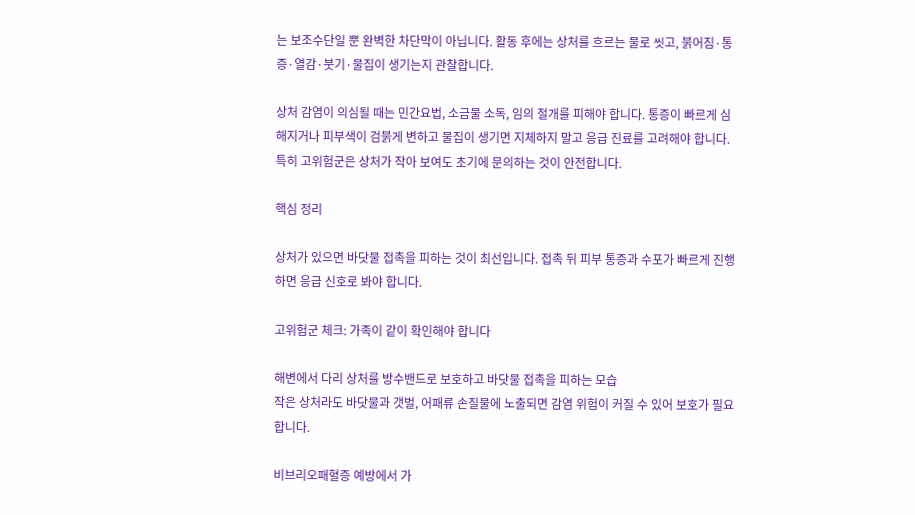는 보조수단일 뿐 완벽한 차단막이 아닙니다. 활동 후에는 상처를 흐르는 물로 씻고, 붉어짐·통증·열감·붓기·물집이 생기는지 관찰합니다.

상처 감염이 의심될 때는 민간요법, 소금물 소독, 임의 절개를 피해야 합니다. 통증이 빠르게 심해지거나 피부색이 검붉게 변하고 물집이 생기면 지체하지 말고 응급 진료를 고려해야 합니다. 특히 고위험군은 상처가 작아 보여도 초기에 문의하는 것이 안전합니다.

핵심 정리

상처가 있으면 바닷물 접촉을 피하는 것이 최선입니다. 접촉 뒤 피부 통증과 수포가 빠르게 진행하면 응급 신호로 봐야 합니다.

고위험군 체크: 가족이 같이 확인해야 합니다

해변에서 다리 상처를 방수밴드로 보호하고 바닷물 접촉을 피하는 모습
작은 상처라도 바닷물과 갯벌, 어패류 손질물에 노출되면 감염 위험이 커질 수 있어 보호가 필요합니다.

비브리오패혈증 예방에서 가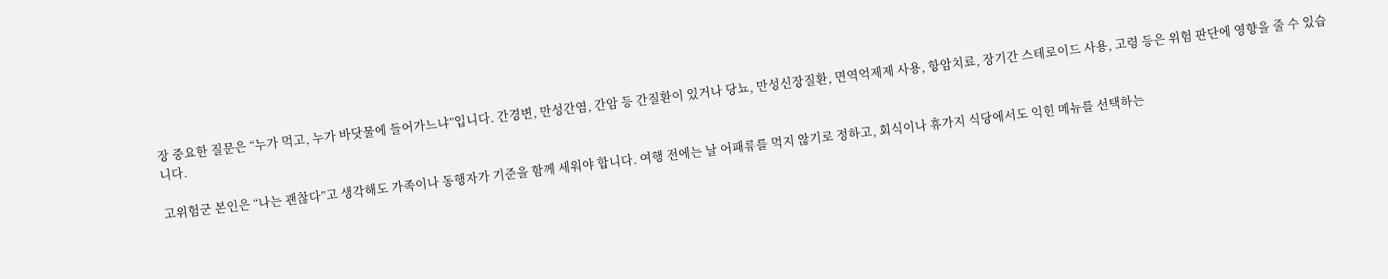장 중요한 질문은 “누가 먹고, 누가 바닷물에 들어가느냐”입니다. 간경변, 만성간염, 간암 등 간질환이 있거나 당뇨, 만성신장질환, 면역억제제 사용, 항암치료, 장기간 스테로이드 사용, 고령 등은 위험 판단에 영향을 줄 수 있습니다.

고위험군 본인은 “나는 괜찮다”고 생각해도 가족이나 동행자가 기준을 함께 세워야 합니다. 여행 전에는 날 어패류를 먹지 않기로 정하고, 회식이나 휴가지 식당에서도 익힌 메뉴를 선택하는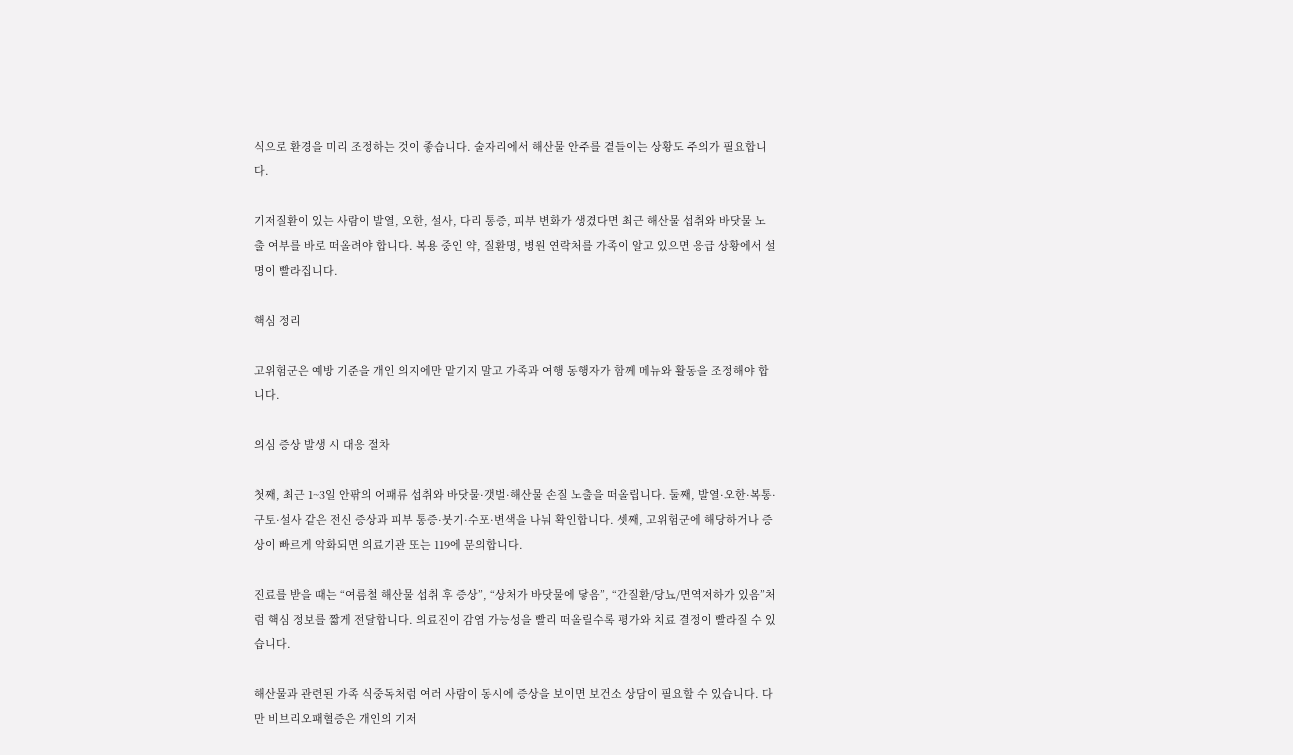식으로 환경을 미리 조정하는 것이 좋습니다. 술자리에서 해산물 안주를 곁들이는 상황도 주의가 필요합니다.

기저질환이 있는 사람이 발열, 오한, 설사, 다리 통증, 피부 변화가 생겼다면 최근 해산물 섭취와 바닷물 노출 여부를 바로 떠올려야 합니다. 복용 중인 약, 질환명, 병원 연락처를 가족이 알고 있으면 응급 상황에서 설명이 빨라집니다.

핵심 정리

고위험군은 예방 기준을 개인 의지에만 맡기지 말고 가족과 여행 동행자가 함께 메뉴와 활동을 조정해야 합니다.

의심 증상 발생 시 대응 절차

첫째, 최근 1~3일 안팎의 어패류 섭취와 바닷물·갯벌·해산물 손질 노출을 떠올립니다. 둘째, 발열·오한·복통·구토·설사 같은 전신 증상과 피부 통증·붓기·수포·변색을 나눠 확인합니다. 셋째, 고위험군에 해당하거나 증상이 빠르게 악화되면 의료기관 또는 119에 문의합니다.

진료를 받을 때는 “여름철 해산물 섭취 후 증상”, “상처가 바닷물에 닿음”, “간질환/당뇨/면역저하가 있음”처럼 핵심 정보를 짧게 전달합니다. 의료진이 감염 가능성을 빨리 떠올릴수록 평가와 치료 결정이 빨라질 수 있습니다.

해산물과 관련된 가족 식중독처럼 여러 사람이 동시에 증상을 보이면 보건소 상담이 필요할 수 있습니다. 다만 비브리오패혈증은 개인의 기저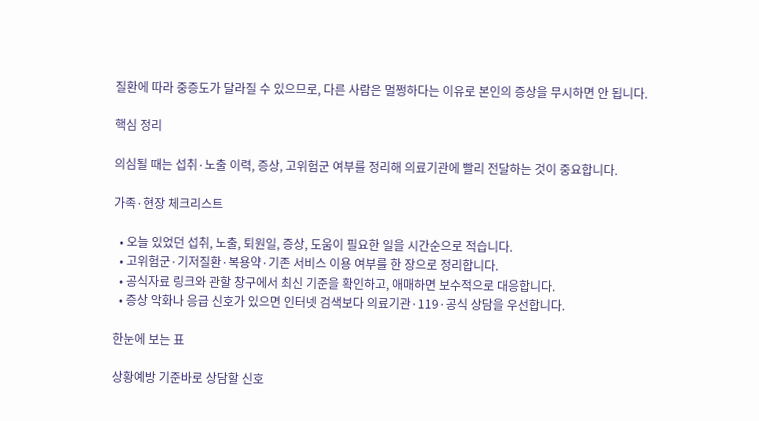질환에 따라 중증도가 달라질 수 있으므로, 다른 사람은 멀쩡하다는 이유로 본인의 증상을 무시하면 안 됩니다.

핵심 정리

의심될 때는 섭취·노출 이력, 증상, 고위험군 여부를 정리해 의료기관에 빨리 전달하는 것이 중요합니다.

가족·현장 체크리스트

  • 오늘 있었던 섭취, 노출, 퇴원일, 증상, 도움이 필요한 일을 시간순으로 적습니다.
  • 고위험군·기저질환·복용약·기존 서비스 이용 여부를 한 장으로 정리합니다.
  • 공식자료 링크와 관할 창구에서 최신 기준을 확인하고, 애매하면 보수적으로 대응합니다.
  • 증상 악화나 응급 신호가 있으면 인터넷 검색보다 의료기관·119·공식 상담을 우선합니다.

한눈에 보는 표

상황예방 기준바로 상담할 신호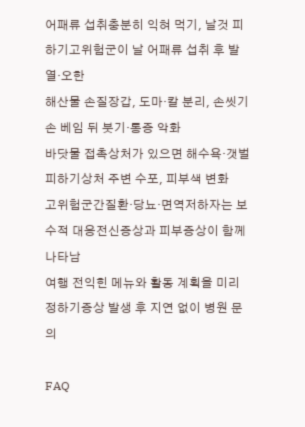어패류 섭취충분히 익혀 먹기, 날것 피하기고위험군이 날 어패류 섭취 후 발열·오한
해산물 손질장갑, 도마·칼 분리, 손씻기손 베임 뒤 붓기·통증 악화
바닷물 접촉상처가 있으면 해수욕·갯벌 피하기상처 주변 수포, 피부색 변화
고위험군간질환·당뇨·면역저하자는 보수적 대응전신증상과 피부증상이 함께 나타남
여행 전익힌 메뉴와 활동 계획을 미리 정하기증상 발생 후 지연 없이 병원 문의

FAQ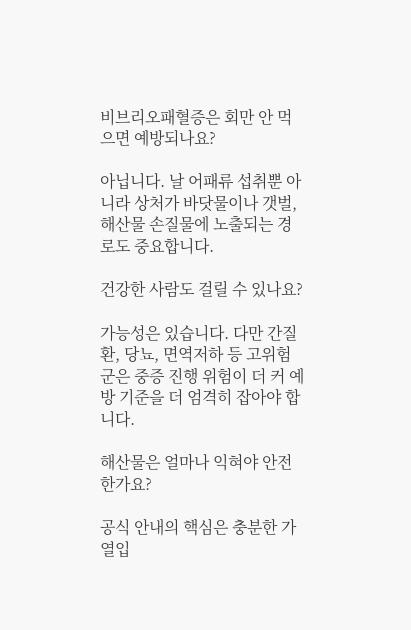비브리오패혈증은 회만 안 먹으면 예방되나요?

아닙니다. 날 어패류 섭취뿐 아니라 상처가 바닷물이나 갯벌, 해산물 손질물에 노출되는 경로도 중요합니다.

건강한 사람도 걸릴 수 있나요?

가능성은 있습니다. 다만 간질환, 당뇨, 면역저하 등 고위험군은 중증 진행 위험이 더 커 예방 기준을 더 엄격히 잡아야 합니다.

해산물은 얼마나 익혀야 안전한가요?

공식 안내의 핵심은 충분한 가열입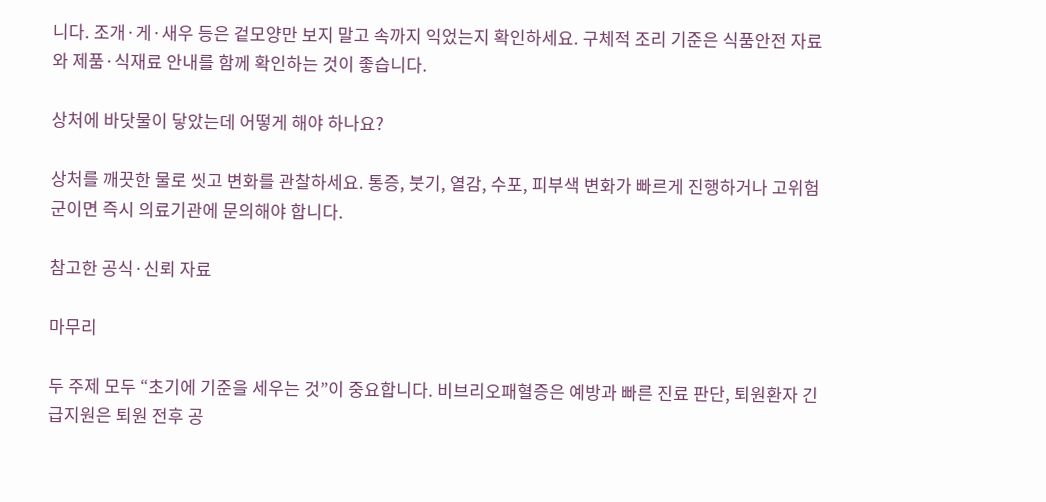니다. 조개·게·새우 등은 겉모양만 보지 말고 속까지 익었는지 확인하세요. 구체적 조리 기준은 식품안전 자료와 제품·식재료 안내를 함께 확인하는 것이 좋습니다.

상처에 바닷물이 닿았는데 어떻게 해야 하나요?

상처를 깨끗한 물로 씻고 변화를 관찰하세요. 통증, 붓기, 열감, 수포, 피부색 변화가 빠르게 진행하거나 고위험군이면 즉시 의료기관에 문의해야 합니다.

참고한 공식·신뢰 자료

마무리

두 주제 모두 “초기에 기준을 세우는 것”이 중요합니다. 비브리오패혈증은 예방과 빠른 진료 판단, 퇴원환자 긴급지원은 퇴원 전후 공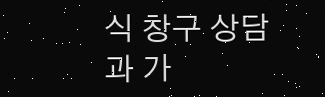식 창구 상담과 가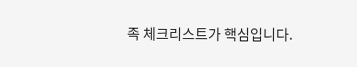족 체크리스트가 핵심입니다.